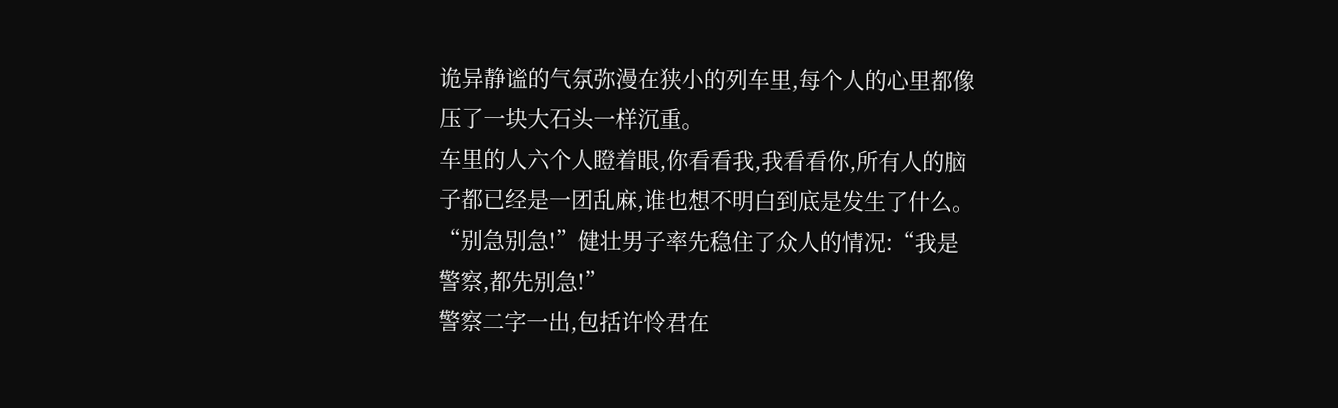诡异静谧的气氛弥漫在狭小的列车里,每个人的心里都像压了一块大石头一样沉重。
车里的人六个人瞪着眼,你看看我,我看看你,所有人的脑子都已经是一团乱麻,谁也想不明白到底是发生了什么。
“别急别急!”健壮男子率先稳住了众人的情况:“我是警察,都先别急!”
警察二字一出,包括许怜君在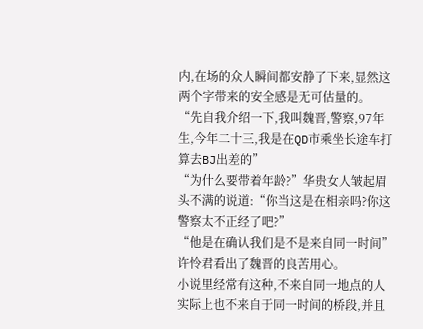内,在场的众人瞬间都安静了下来,显然这两个字带来的安全感是无可估量的。
“先自我介绍一下,我叫魏晋,警察,97年生,今年二十三,我是在QD市乘坐长途车打算去BJ出差的”
“为什么要带着年龄?”华贵女人皱起眉头不满的说道:“你当这是在相亲吗?你这警察太不正经了吧?”
“他是在确认我们是不是来自同一时间”许怜君看出了魏晋的良苦用心。
小说里经常有这种,不来自同一地点的人实际上也不来自于同一时间的桥段,并且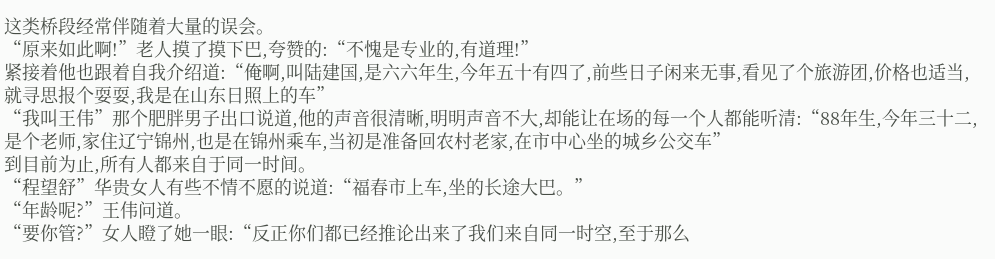这类桥段经常伴随着大量的误会。
“原来如此啊!”老人摸了摸下巴,夸赞的:“不愧是专业的,有道理!”
紧接着他也跟着自我介绍道:“俺啊,叫陆建国,是六六年生,今年五十有四了,前些日子闲来无事,看见了个旅游团,价格也适当,就寻思报个耍耍,我是在山东日照上的车”
“我叫王伟”那个肥胖男子出口说道,他的声音很清晰,明明声音不大,却能让在场的每一个人都能听清:“88年生,今年三十二,是个老师,家住辽宁锦州,也是在锦州乘车,当初是准备回农村老家,在市中心坐的城乡公交车”
到目前为止,所有人都来自于同一时间。
“程望舒”华贵女人有些不情不愿的说道:“福春市上车,坐的长途大巴。”
“年龄呢?”王伟问道。
“要你管?”女人瞪了她一眼:“反正你们都已经推论出来了我们来自同一时空,至于那么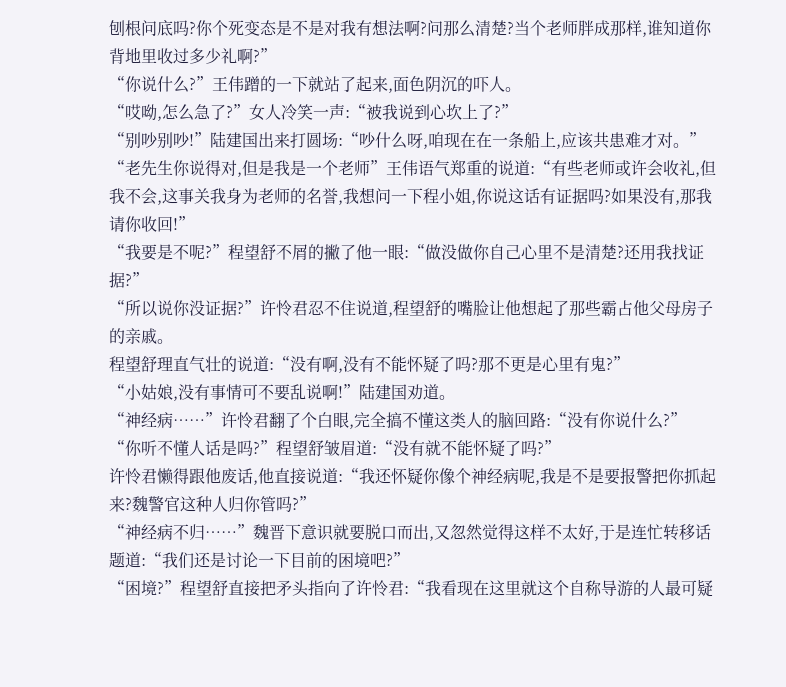刨根问底吗?你个死变态是不是对我有想法啊?问那么清楚?当个老师胖成那样,谁知道你背地里收过多少礼啊?”
“你说什么?”王伟蹭的一下就站了起来,面色阴沉的吓人。
“哎呦,怎么急了?”女人冷笑一声:“被我说到心坎上了?”
“别吵别吵!”陆建国出来打圆场:“吵什么呀,咱现在在一条船上,应该共患难才对。”
“老先生你说得对,但是我是一个老师”王伟语气郑重的说道:“有些老师或许会收礼,但我不会,这事关我身为老师的名誉,我想问一下程小姐,你说这话有证据吗?如果没有,那我请你收回!”
“我要是不呢?”程望舒不屑的撇了他一眼:“做没做你自己心里不是清楚?还用我找证据?”
“所以说你没证据?”许怜君忍不住说道,程望舒的嘴脸让他想起了那些霸占他父母房子的亲戚。
程望舒理直气壮的说道:“没有啊,没有不能怀疑了吗?那不更是心里有鬼?”
“小姑娘,没有事情可不要乱说啊!”陆建国劝道。
“神经病……”许怜君翻了个白眼,完全搞不懂这类人的脑回路:“没有你说什么?”
“你听不懂人话是吗?”程望舒皱眉道:“没有就不能怀疑了吗?”
许怜君懒得跟他废话,他直接说道:“我还怀疑你像个神经病呢,我是不是要报警把你抓起来?魏警官这种人归你管吗?”
“神经病不归……”魏晋下意识就要脱口而出,又忽然觉得这样不太好,于是连忙转移话题道:“我们还是讨论一下目前的困境吧?”
“困境?”程望舒直接把矛头指向了许怜君:“我看现在这里就这个自称导游的人最可疑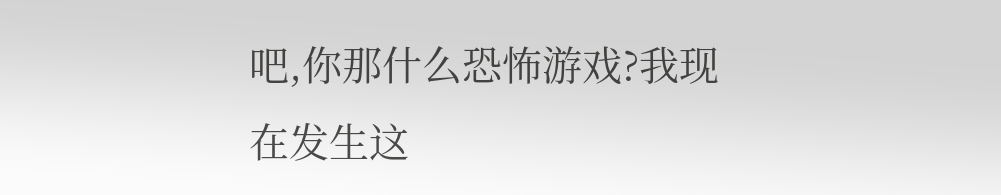吧,你那什么恐怖游戏?我现在发生这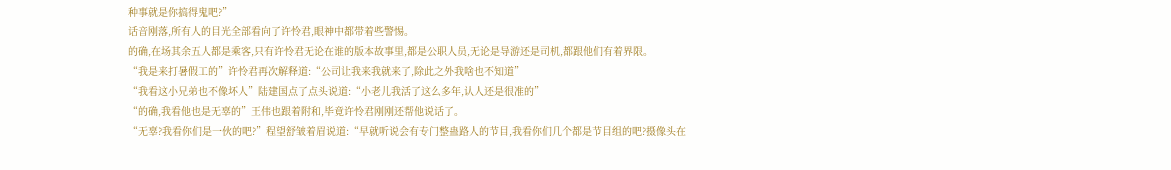种事就是你搞得鬼吧?”
话音刚落,所有人的目光全部看向了许怜君,眼神中都带着些警惕。
的确,在场其余五人都是乘客,只有许怜君无论在谁的版本故事里,都是公职人员,无论是导游还是司机,都跟他们有着界限。
“我是来打暑假工的”许怜君再次解释道:“公司让我来我就来了,除此之外我啥也不知道”
“我看这小兄弟也不像坏人”陆建国点了点头说道:“小老儿我活了这么多年,认人还是很准的”
“的确,我看他也是无辜的”王伟也跟着附和,毕竟许怜君刚刚还帮他说话了。
“无辜?我看你们是一伙的吧?”程望舒皱着眉说道:“早就听说会有专门整蛊路人的节目,我看你们几个都是节目组的吧?摄像头在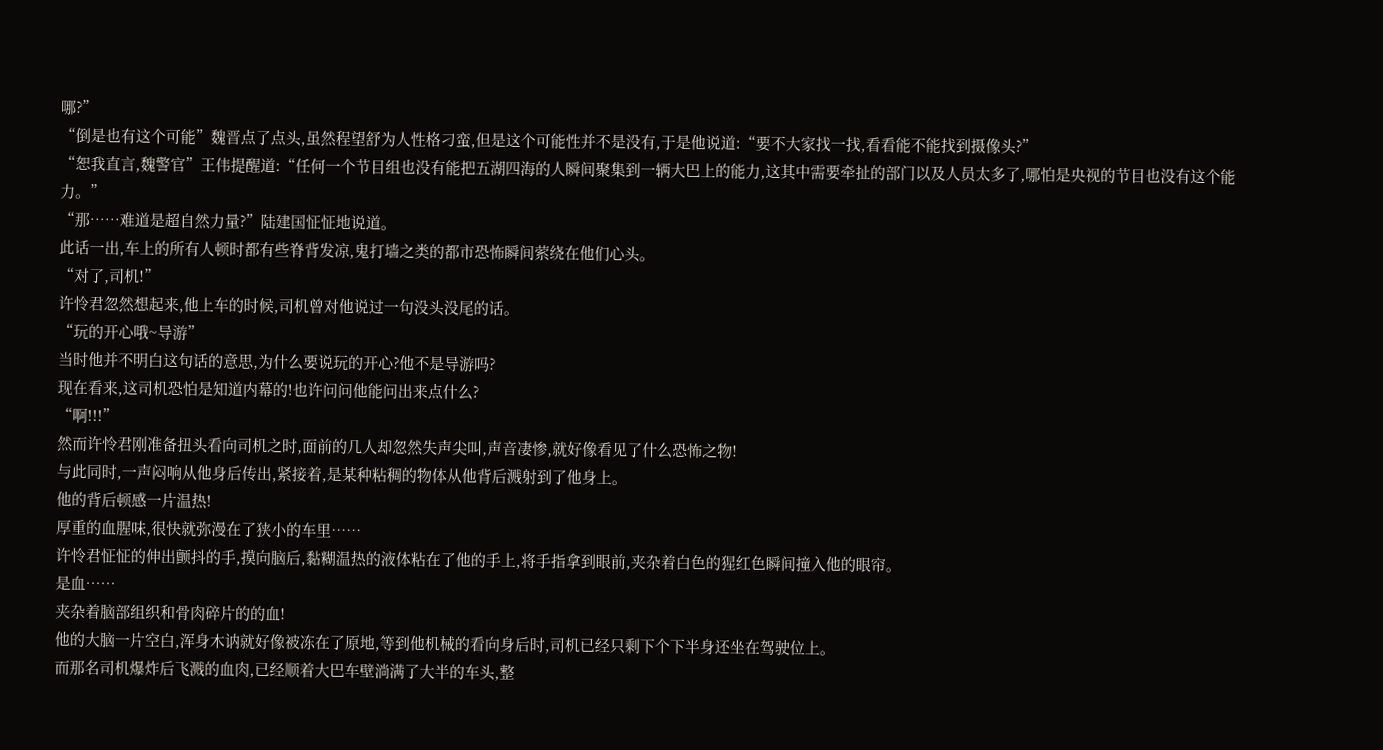哪?”
“倒是也有这个可能”魏晋点了点头,虽然程望舒为人性格刁蛮,但是这个可能性并不是没有,于是他说道:“要不大家找一找,看看能不能找到摄像头?”
“恕我直言,魏警官”王伟提醒道:“任何一个节目组也没有能把五湖四海的人瞬间聚集到一辆大巴上的能力,这其中需要牵扯的部门以及人员太多了,哪怕是央视的节目也没有这个能力。”
“那……难道是超自然力量?”陆建国怔怔地说道。
此话一出,车上的所有人顿时都有些脊背发凉,鬼打墙之类的都市恐怖瞬间萦绕在他们心头。
“对了,司机!”
许怜君忽然想起来,他上车的时候,司机曾对他说过一句没头没尾的话。
“玩的开心哦~导游”
当时他并不明白这句话的意思,为什么要说玩的开心?他不是导游吗?
现在看来,这司机恐怕是知道内幕的!也许问问他能问出来点什么?
“啊!!!”
然而许怜君刚准备扭头看向司机之时,面前的几人却忽然失声尖叫,声音凄惨,就好像看见了什么恐怖之物!
与此同时,一声闷响从他身后传出,紧接着,是某种粘稠的物体从他背后溅射到了他身上。
他的背后顿感一片温热!
厚重的血腥味,很快就弥漫在了狭小的车里……
许怜君怔怔的伸出颤抖的手,摸向脑后,黏糊温热的液体粘在了他的手上,将手指拿到眼前,夹杂着白色的猩红色瞬间撞入他的眼帘。
是血……
夹杂着脑部组织和骨肉碎片的的血!
他的大脑一片空白,浑身木讷就好像被冻在了原地,等到他机械的看向身后时,司机已经只剩下个下半身还坐在驾驶位上。
而那名司机爆炸后飞溅的血肉,已经顺着大巴车壁淌满了大半的车头,整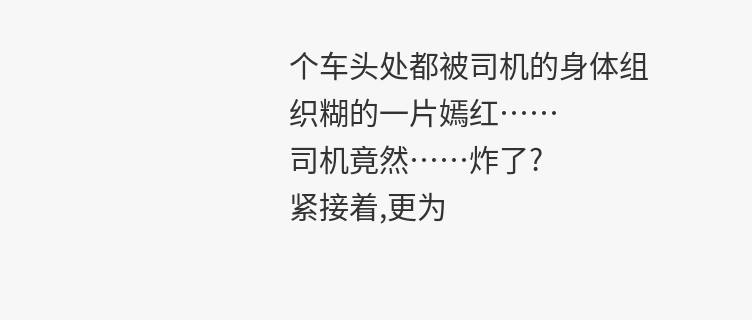个车头处都被司机的身体组织糊的一片嫣红……
司机竟然……炸了?
紧接着,更为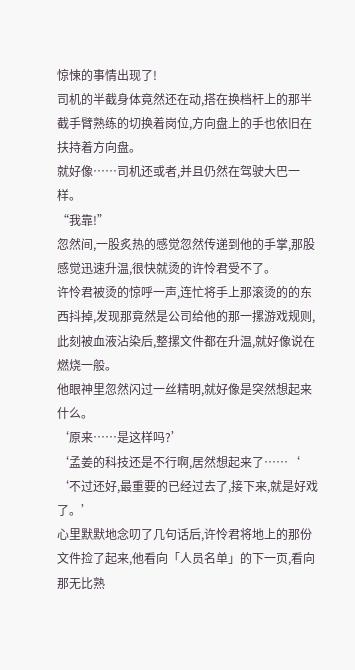惊悚的事情出现了!
司机的半截身体竟然还在动,搭在换档杆上的那半截手臂熟练的切换着岗位,方向盘上的手也依旧在扶持着方向盘。
就好像……司机还或者,并且仍然在驾驶大巴一样。
“我靠!”
忽然间,一股炙热的感觉忽然传递到他的手掌,那股感觉迅速升温,很快就烫的许怜君受不了。
许怜君被烫的惊呼一声,连忙将手上那滚烫的的东西抖掉,发现那竟然是公司给他的那一摞游戏规则,此刻被血液沾染后,整摞文件都在升温,就好像说在燃烧一般。
他眼神里忽然闪过一丝精明,就好像是突然想起来什么。
‘原来……是这样吗?’
‘孟姜的科技还是不行啊,居然想起来了……‘
‘不过还好,最重要的已经过去了,接下来,就是好戏了。’
心里默默地念叨了几句话后,许怜君将地上的那份文件捡了起来,他看向「人员名单」的下一页,看向那无比熟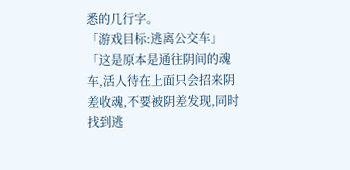悉的几行字。
「游戏目标:逃离公交车」
「这是原本是通往阴间的魂车,活人待在上面只会招来阴差收魂,不要被阴差发现,同时找到逃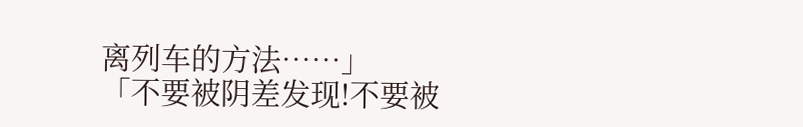离列车的方法……」
「不要被阴差发现!不要被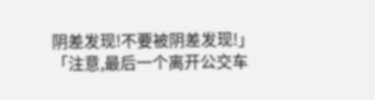阴差发现!不要被阴差发现!」
「注意,最后一个离开公交车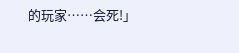的玩家……会死!」